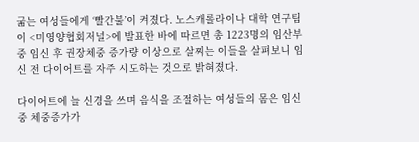굶는 여성들에게 ‘빨간불’이 켜졌다. 노스캐롤라이나 대학 연구팀이 <미영양협회저널>에 발표한 바에 따르면 총 1223명의 임산부 중 임신 후 권장체중 증가량 이상으로 살찌는 이들을 살펴보니 임신 전 다이어트를 자주 시도하는 것으로 밝혀졌다.

다이어트에 늘 신경을 쓰며 음식을 조절하는 여성들의 몸은 임신중 체중증가가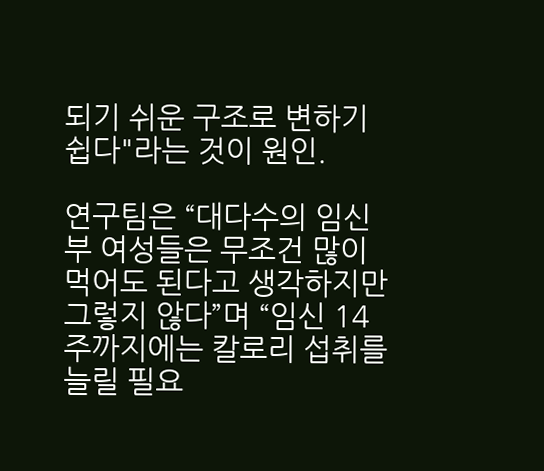되기 쉬운 구조로 변하기 쉽다"라는 것이 원인.

연구팀은 “대다수의 임신부 여성들은 무조건 많이 먹어도 된다고 생각하지만 그렇지 않다”며 “임신 14주까지에는 칼로리 섭취를 늘릴 필요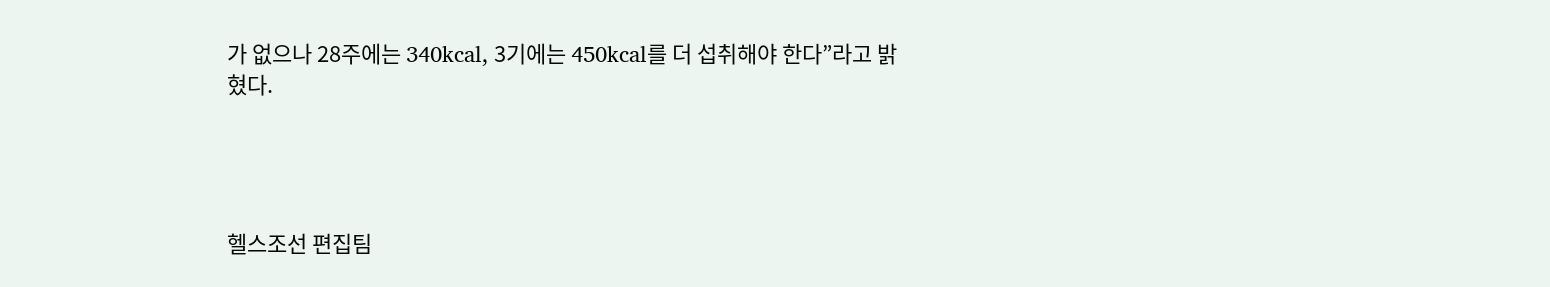가 없으나 28주에는 340kcal, 3기에는 450kcal를 더 섭취해야 한다”라고 밝혔다.




헬스조선 편집팀